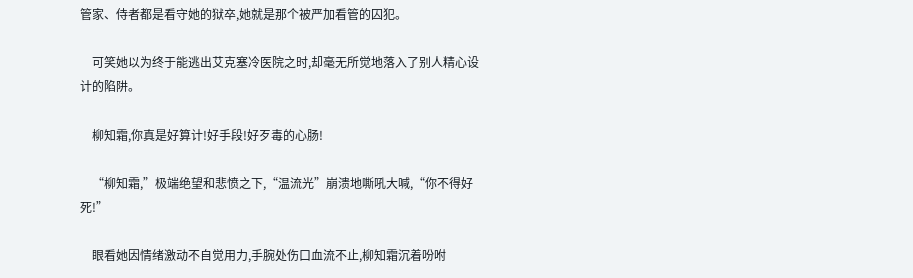管家、侍者都是看守她的狱卒,她就是那个被严加看管的囚犯。

    可笑她以为终于能逃出艾克塞冷医院之时,却毫无所觉地落入了别人精心设计的陷阱。

    柳知霜,你真是好算计!好手段!好歹毒的心肠!

    “柳知霜,”极端绝望和悲愤之下,“温流光”崩溃地嘶吼大喊,“你不得好死!”

    眼看她因情绪激动不自觉用力,手腕处伤口血流不止,柳知霜沉着吩咐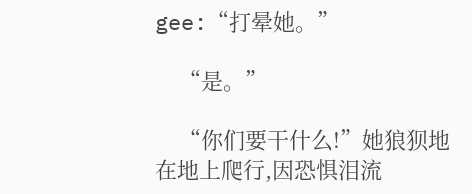gee:“打晕她。”

    “是。”

    “你们要干什么!”她狼狈地在地上爬行,因恐惧泪流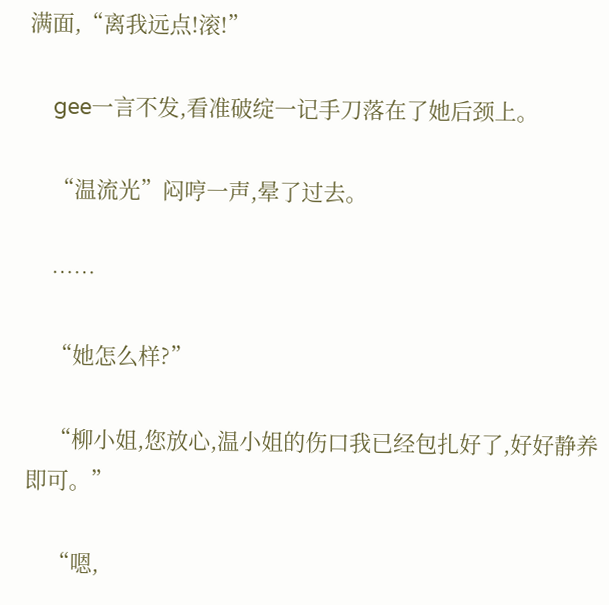满面,“离我远点!滚!”

    gee一言不发,看准破绽一记手刀落在了她后颈上。

    “温流光”闷哼一声,晕了过去。

    ……

    “她怎么样?”

    “柳小姐,您放心,温小姐的伤口我已经包扎好了,好好静养即可。”

    “嗯,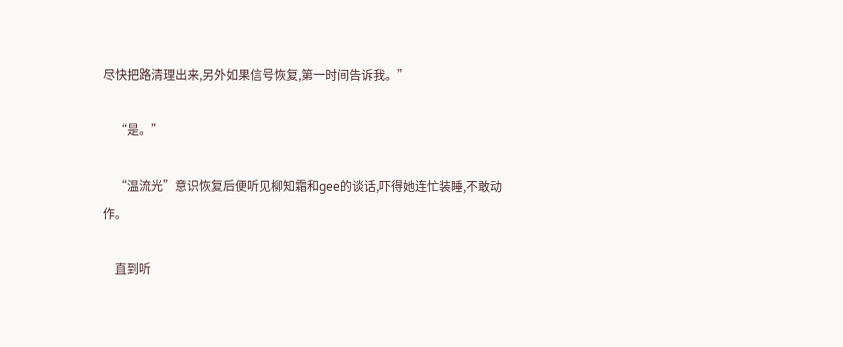尽快把路清理出来,另外如果信号恢复,第一时间告诉我。”

    “是。”

    “温流光”意识恢复后便听见柳知霜和gee的谈话,吓得她连忙装睡,不敢动作。

    直到听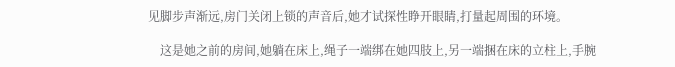见脚步声渐远,房门关闭上锁的声音后,她才试探性睁开眼睛,打量起周围的环境。

    这是她之前的房间,她躺在床上,绳子一端绑在她四肢上,另一端捆在床的立柱上,手腕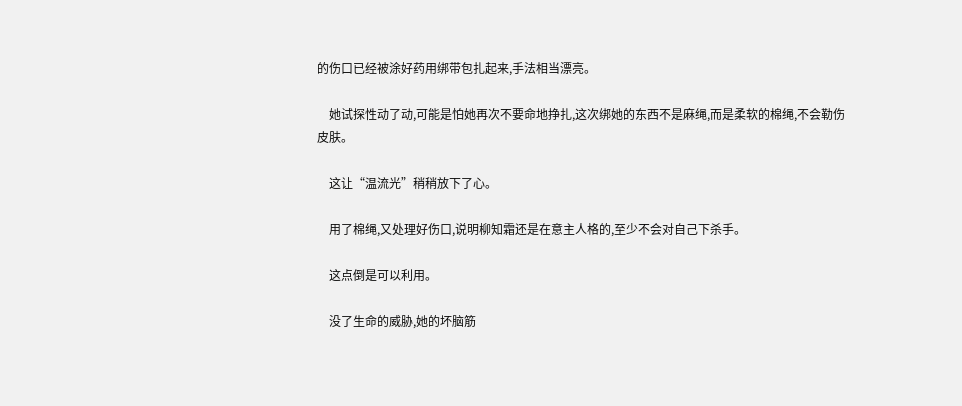的伤口已经被涂好药用绑带包扎起来,手法相当漂亮。

    她试探性动了动,可能是怕她再次不要命地挣扎,这次绑她的东西不是麻绳,而是柔软的棉绳,不会勒伤皮肤。

    这让“温流光”稍稍放下了心。

    用了棉绳,又处理好伤口,说明柳知霜还是在意主人格的,至少不会对自己下杀手。

    这点倒是可以利用。

    没了生命的威胁,她的坏脑筋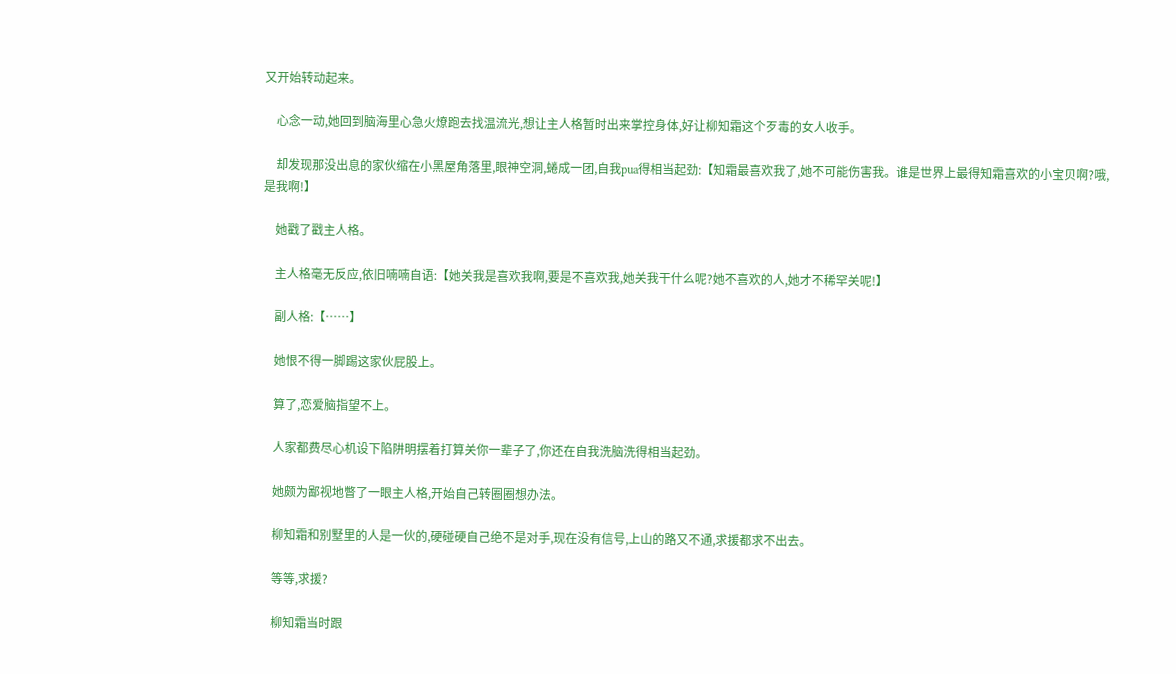又开始转动起来。

    心念一动,她回到脑海里心急火燎跑去找温流光,想让主人格暂时出来掌控身体,好让柳知霜这个歹毒的女人收手。

    却发现那没出息的家伙缩在小黑屋角落里,眼神空洞,蜷成一团,自我pua得相当起劲:【知霜最喜欢我了,她不可能伤害我。谁是世界上最得知霜喜欢的小宝贝啊?哦,是我啊!】

    她戳了戳主人格。

    主人格毫无反应,依旧喃喃自语:【她关我是喜欢我啊,要是不喜欢我,她关我干什么呢?她不喜欢的人,她才不稀罕关呢!】

    副人格:【……】

    她恨不得一脚踢这家伙屁股上。

    算了,恋爱脑指望不上。

    人家都费尽心机设下陷阱明摆着打算关你一辈子了,你还在自我洗脑洗得相当起劲。

    她颇为鄙视地瞥了一眼主人格,开始自己转圈圈想办法。

    柳知霜和别墅里的人是一伙的,硬碰硬自己绝不是对手,现在没有信号,上山的路又不通,求援都求不出去。

    等等,求援?

    柳知霜当时跟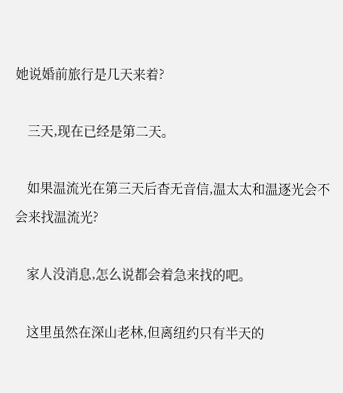她说婚前旅行是几天来着?

    三天,现在已经是第二天。

    如果温流光在第三天后杳无音信,温太太和温逐光会不会来找温流光?

    家人没消息,怎么说都会着急来找的吧。

    这里虽然在深山老林,但离纽约只有半天的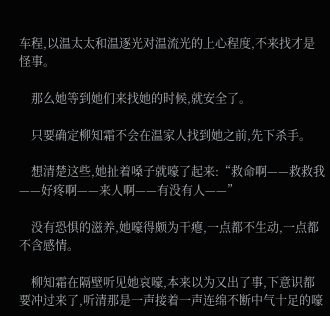车程,以温太太和温逐光对温流光的上心程度,不来找才是怪事。

    那么她等到她们来找她的时候,就安全了。

    只要确定柳知霜不会在温家人找到她之前,先下杀手。

    想清楚这些,她扯着嗓子就嚎了起来:“救命啊——救救我——好疼啊——来人啊——有没有人——”

    没有恐惧的滋养,她嚎得颇为干瘪,一点都不生动,一点都不含感情。

    柳知霜在隔壁听见她哀嚎,本来以为又出了事,下意识都要冲过来了,听清那是一声接着一声连绵不断中气十足的嚎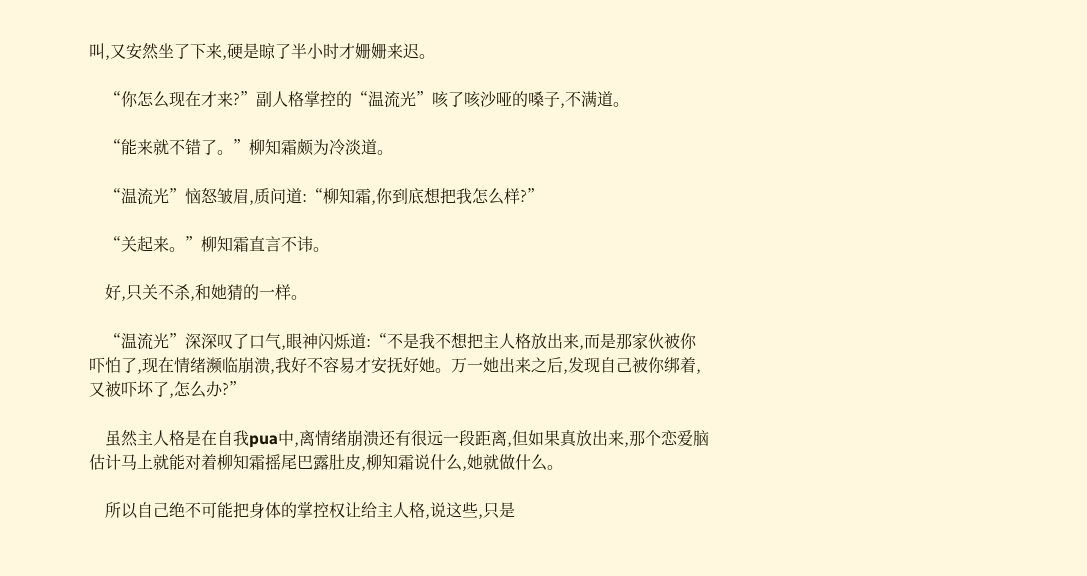叫,又安然坐了下来,硬是晾了半小时才姗姗来迟。

    “你怎么现在才来?”副人格掌控的“温流光”咳了咳沙哑的嗓子,不满道。

    “能来就不错了。”柳知霜颇为冷淡道。

    “温流光”恼怒皱眉,质问道:“柳知霜,你到底想把我怎么样?”

    “关起来。”柳知霜直言不讳。

    好,只关不杀,和她猜的一样。

    “温流光”深深叹了口气,眼神闪烁道:“不是我不想把主人格放出来,而是那家伙被你吓怕了,现在情绪濒临崩溃,我好不容易才安抚好她。万一她出来之后,发现自己被你绑着,又被吓坏了,怎么办?”

    虽然主人格是在自我pua中,离情绪崩溃还有很远一段距离,但如果真放出来,那个恋爱脑估计马上就能对着柳知霜摇尾巴露肚皮,柳知霜说什么,她就做什么。

    所以自己绝不可能把身体的掌控权让给主人格,说这些,只是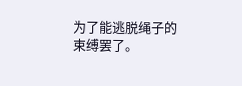为了能逃脱绳子的束缚罢了。